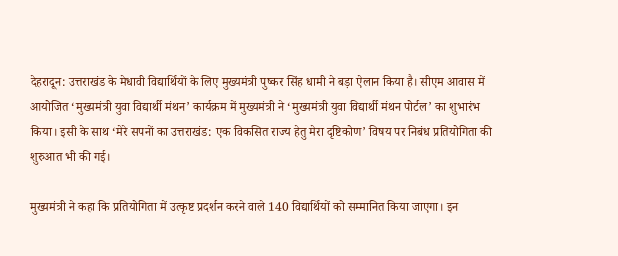देहरादून: उत्तराखंड के मेधावी विद्यार्थियों के लिए मुख्यमंत्री पुष्कर सिंह धामी ने बड़ा ऐलान किया है। सीएम आवास में आयोजित ‘मुख्यमंत्री युवा विद्यार्थी मंथन’ कार्यक्रम में मुख्यमंत्री ने ‘मुख्यमंत्री युवा विद्यार्थी मंथन पोर्टल’ का शुभारंभ किया। इसी के साथ ‘मेरे सपनों का उत्तराखंड: एक विकसित राज्य हेतु मेरा दृष्टिकोण’ विषय पर निबंध प्रतियोगिता की शुरुआत भी की गई।

मुख्यमंत्री ने कहा कि प्रतियोगिता में उत्कृष्ट प्रदर्शन करने वाले 140 विद्यार्थियों को सम्मानित किया जाएगा। इन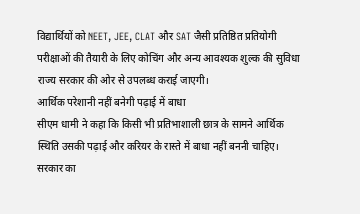विद्यार्थियों को NEET, JEE, CLAT और SAT जैसी प्रतिष्ठित प्रतियोगी परीक्षाओं की तैयारी के लिए कोचिंग और अन्य आवश्यक शुल्क की सुविधा राज्य सरकार की ओर से उपलब्ध कराई जाएगी।
आर्थिक परेशानी नहीं बनेगी पढ़ाई में बाधा
सीएम धामी ने कहा कि किसी भी प्रतिभाशाली छात्र के सामने आर्थिक स्थिति उसकी पढ़ाई और करियर के रास्ते में बाधा नहीं बननी चाहिए। सरकार का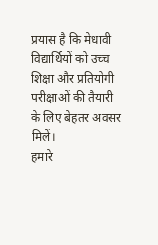प्रयास है कि मेधावी विद्यार्थियों को उच्च शिक्षा और प्रतियोगी परीक्षाओं की तैयारी के लिए बेहतर अवसर मिलें।
हमारे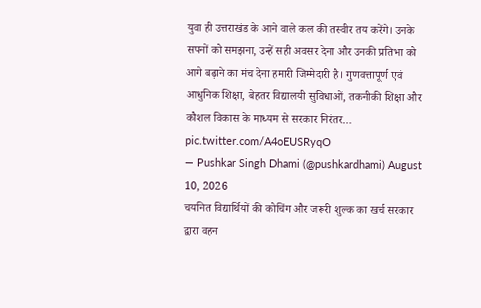युवा ही उत्तराखंड के आने वाले कल की तस्वीर तय करेंगे। उनके सपनों को समझना, उन्हें सही अवसर देना और उनकी प्रतिभा को आगे बढ़ाने का मंच देना हमारी जिम्मेदारी है। गुणवत्तापूर्ण एवं आधुनिक शिक्षा, बेहतर विद्यालयी सुविधाओं, तकनीकी शिक्षा और कौशल विकास के माध्यम से सरकार निरंतर… pic.twitter.com/A4oEUSRyqO
— Pushkar Singh Dhami (@pushkardhami) August 10, 2026
चयनित विद्यार्थियों की कोचिंग और जरूरी शुल्क का खर्च सरकार द्वारा वहन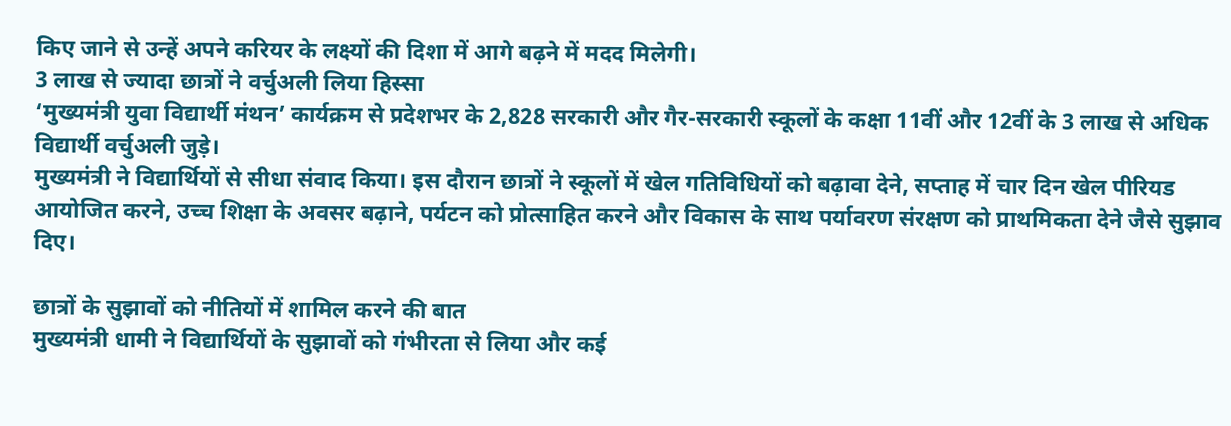किए जाने से उन्हें अपने करियर के लक्ष्यों की दिशा में आगे बढ़ने में मदद मिलेगी।
3 लाख से ज्यादा छात्रों ने वर्चुअली लिया हिस्सा
‘मुख्यमंत्री युवा विद्यार्थी मंथन’ कार्यक्रम से प्रदेशभर के 2,828 सरकारी और गैर-सरकारी स्कूलों के कक्षा 11वीं और 12वीं के 3 लाख से अधिक विद्यार्थी वर्चुअली जुड़े।
मुख्यमंत्री ने विद्यार्थियों से सीधा संवाद किया। इस दौरान छात्रों ने स्कूलों में खेल गतिविधियों को बढ़ावा देने, सप्ताह में चार दिन खेल पीरियड आयोजित करने, उच्च शिक्षा के अवसर बढ़ाने, पर्यटन को प्रोत्साहित करने और विकास के साथ पर्यावरण संरक्षण को प्राथमिकता देने जैसे सुझाव दिए।

छात्रों के सुझावों को नीतियों में शामिल करने की बात
मुख्यमंत्री धामी ने विद्यार्थियों के सुझावों को गंभीरता से लिया और कई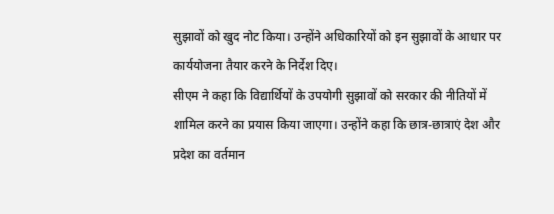सुझावों को खुद नोट किया। उन्होंने अधिकारियों को इन सुझावों के आधार पर कार्ययोजना तैयार करने के निर्देश दिए।
सीएम ने कहा कि विद्यार्थियों के उपयोगी सुझावों को सरकार की नीतियों में शामिल करने का प्रयास किया जाएगा। उन्होंने कहा कि छात्र-छात्राएं देश और प्रदेश का वर्तमान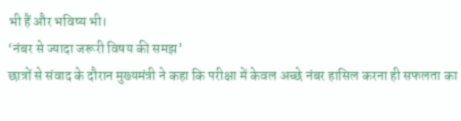भी हैं और भविष्य भी।
‘नंबर से ज्यादा जरूरी विषय की समझ’
छात्रों से संवाद के दौरान मुख्यमंत्री ने कहा कि परीक्षा में केवल अच्छे नंबर हासिल करना ही सफलता का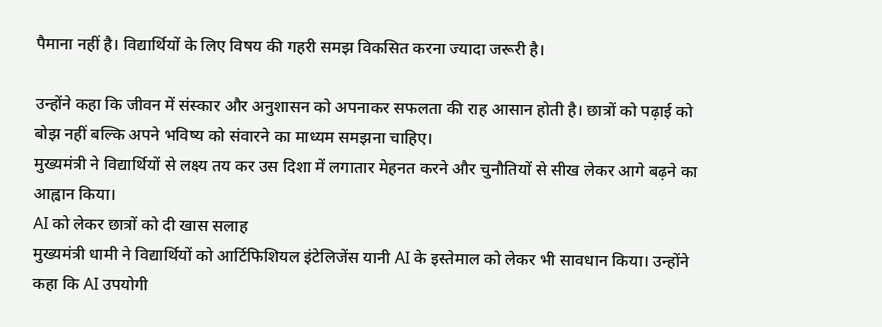पैमाना नहीं है। विद्यार्थियों के लिए विषय की गहरी समझ विकसित करना ज्यादा जरूरी है।

उन्होंने कहा कि जीवन में संस्कार और अनुशासन को अपनाकर सफलता की राह आसान होती है। छात्रों को पढ़ाई को बोझ नहीं बल्कि अपने भविष्य को संवारने का माध्यम समझना चाहिए।
मुख्यमंत्री ने विद्यार्थियों से लक्ष्य तय कर उस दिशा में लगातार मेहनत करने और चुनौतियों से सीख लेकर आगे बढ़ने का आह्वान किया।
AI को लेकर छात्रों को दी खास सलाह
मुख्यमंत्री धामी ने विद्यार्थियों को आर्टिफिशियल इंटेलिजेंस यानी AI के इस्तेमाल को लेकर भी सावधान किया। उन्होंने कहा कि AI उपयोगी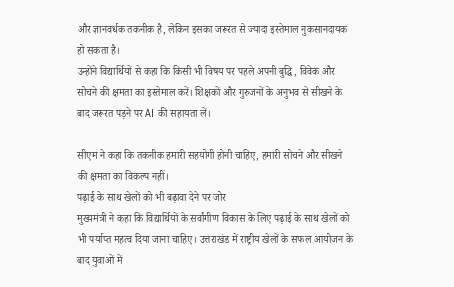और ज्ञानवर्धक तकनीक है, लेकिन इसका जरूरत से ज्यादा इस्तेमाल नुकसानदायक हो सकता है।
उन्होंने विद्यार्थियों से कहा कि किसी भी विषय पर पहले अपनी बुद्धि, विवेक और सोचने की क्षमता का इस्तेमाल करें। शिक्षकों और गुरुजनों के अनुभव से सीखने के बाद जरूरत पड़ने पर AI की सहायता लें।

सीएम ने कहा कि तकनीक हमारी सहयोगी होनी चाहिए, हमारी सोचने और सीखने की क्षमता का विकल्प नहीं।
पढ़ाई के साथ खेलों को भी बढ़ावा देने पर जोर
मुख्यमंत्री ने कहा कि विद्यार्थियों के सर्वांगीण विकास के लिए पढ़ाई के साथ खेलों को भी पर्याप्त महत्व दिया जाना चाहिए। उत्तराखंड में राष्ट्रीय खेलों के सफल आयोजन के बाद युवाओं में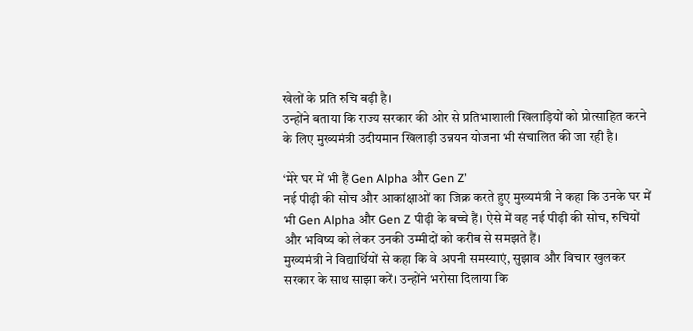खेलों के प्रति रुचि बढ़ी है।
उन्होंने बताया कि राज्य सरकार की ओर से प्रतिभाशाली खिलाड़ियों को प्रोत्साहित करने के लिए मुख्यमंत्री उदीयमान खिलाड़ी उन्नयन योजना भी संचालित की जा रही है।

‘मेरे घर में भी हैं Gen Alpha और Gen Z’
नई पीढ़ी की सोच और आकांक्षाओं का जिक्र करते हुए मुख्यमंत्री ने कहा कि उनके घर में भी Gen Alpha और Gen Z पीढ़ी के बच्चे हैं। ऐसे में वह नई पीढ़ी की सोच, रुचियों और भविष्य को लेकर उनकी उम्मीदों को करीब से समझते हैं।
मुख्यमंत्री ने विद्यार्थियों से कहा कि वे अपनी समस्याएं, सुझाव और विचार खुलकर सरकार के साथ साझा करें। उन्होंने भरोसा दिलाया कि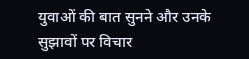युवाओं की बात सुनने और उनके सुझावों पर विचार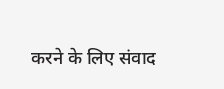करने के लिए संवाद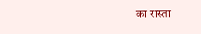का रास्ता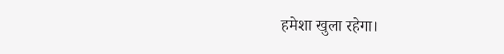हमेशा खुला रहेगा।